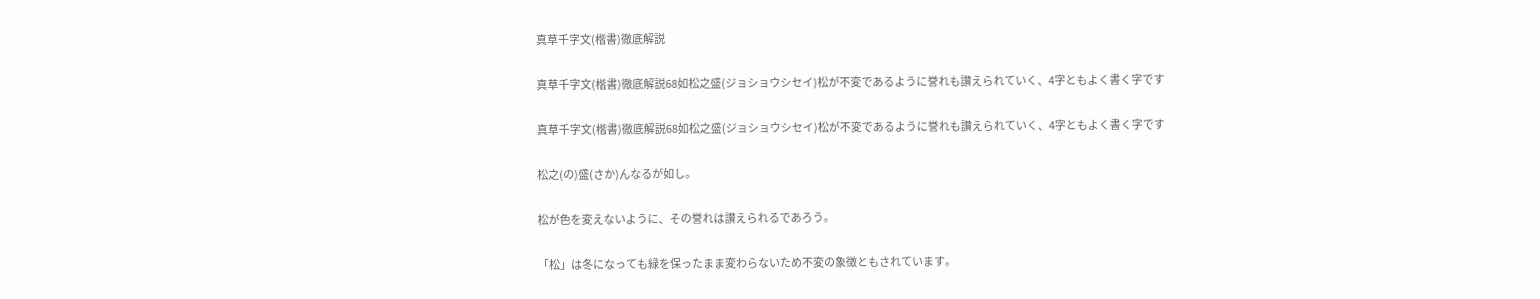真草千字文(楷書)徹底解説

真草千字文(楷書)徹底解説68如松之盛(ジョショウシセイ)松が不変であるように誉れも讃えられていく、4字ともよく書く字です

真草千字文(楷書)徹底解説68如松之盛(ジョショウシセイ)松が不変であるように誉れも讃えられていく、4字ともよく書く字です

松之(の)盛(さか)んなるが如し。

松が色を変えないように、その誉れは讃えられるであろう。

「松」は冬になっても緑を保ったまま変わらないため不変の象徴ともされています。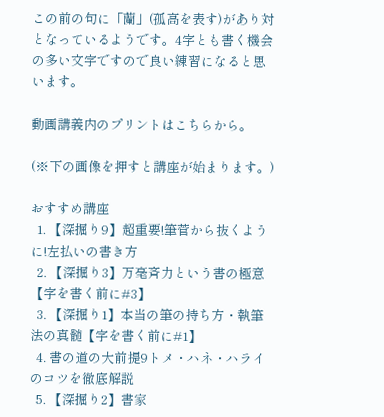この前の句に「蘭」(孤高を表す)があり対となっているようです。4字とも書く機会の多い文字ですので良い練習になると思います。

動画講義内のプリントはこちらから。

(※下の画像を押すと講座が始まります。)

おすすめ講座
  1. 【深掘り9】超重要!筆菅から抜くように!左払いの書き方
  2. 【深掘り3】万毫斉力という書の極意【字を書く前に#3】
  3. 【深掘り1】本当の筆の持ち方・執筆法の真髄【字を書く前に#1】
  4. 書の道の大前提9トメ・ハネ・ハライのコツを徹底解説
  5. 【深掘り2】書家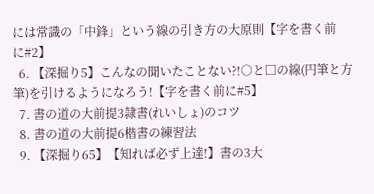には常識の「中鋒」という線の引き方の大原則【字を書く前に#2】
  6. 【深掘り5】こんなの聞いたことない?!○と□の線(円筆と方筆)を引けるようになろう!【字を書く前に#5】
  7. 書の道の大前提3隷書(れいしょ)のコツ
  8. 書の道の大前提6楷書の練習法
  9. 【深掘り65】【知れば必ず上達!】書の3大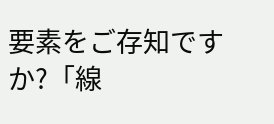要素をご存知ですか?「線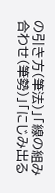の引き方(筆法)」「線の組み合わせ(筆勢)」「にじみ出る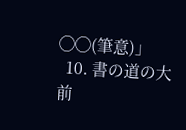◯◯(筆意)」
  10. 書の道の大前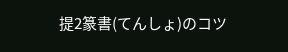提2篆書(てんしょ)のコツ